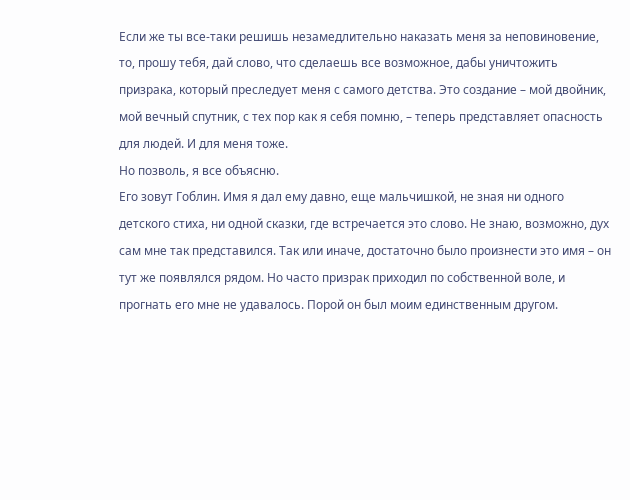Если же ты все-таки решишь незамедлительно наказать меня за неповиновение, то, прошу тебя, дай слово, что сделаешь все возможное, дабы уничтожить призрака, который преследует меня с самого детства. Это создание – мой двойник, мой вечный спутник, с тех пор как я себя помню, – теперь представляет опасность для людей. И для меня тоже.
Но позволь, я все объясню.
Его зовут Гоблин. Имя я дал ему давно, еще мальчишкой, не зная ни одного детского стиха, ни одной сказки, где встречается это слово. Не знаю, возможно, дух сам мне так представился. Так или иначе, достаточно было произнести это имя – он тут же появлялся рядом. Но часто призрак приходил по собственной воле, и прогнать его мне не удавалось. Порой он был моим единственным другом.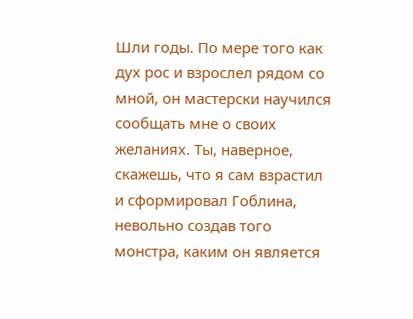Шли годы. По мере того как дух рос и взрослел рядом со мной, он мастерски научился сообщать мне о своих желаниях. Ты, наверное, скажешь, что я сам взрастил и сформировал Гоблина, невольно создав того монстра, каким он является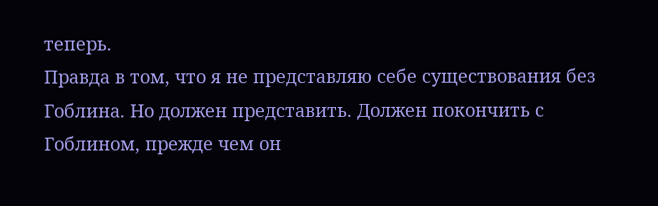теперь.
Правда в том, что я не представляю себе существования без Гоблина. Но должен представить. Должен покончить с Гоблином, прежде чем он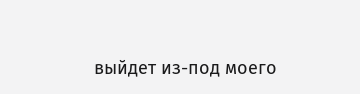выйдет из-под моего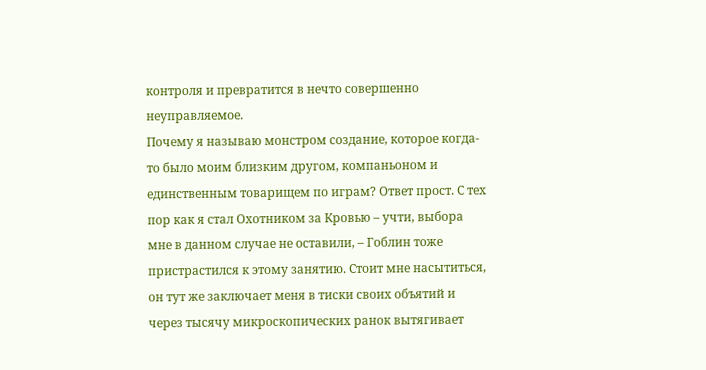контроля и превратится в нечто совершенно неуправляемое.
Почему я называю монстром создание, которое когда-то было моим близким другом, компаньоном и единственным товарищем по играм? Ответ прост. С тех пор как я стал Охотником за Кровью – учти, выбора мне в данном случае не оставили, – Гоблин тоже пристрастился к этому занятию. Стоит мне насытиться, он тут же заключает меня в тиски своих объятий и через тысячу микроскопических ранок вытягивает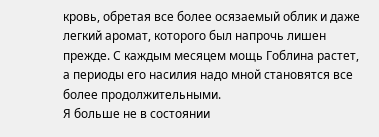кровь, обретая все более осязаемый облик и даже легкий аромат, которого был напрочь лишен прежде. С каждым месяцем мощь Гоблина растет, а периоды его насилия надо мной становятся все более продолжительными.
Я больше не в состоянии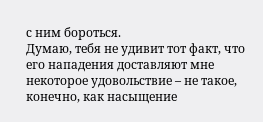с ним бороться.
Думаю, тебя не удивит тот факт, что его нападения доставляют мне некоторое удовольствие – не такое, конечно, как насыщение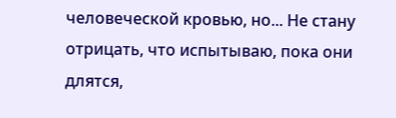человеческой кровью, но... Не стану отрицать, что испытываю, пока они длятся,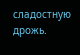сладостную дрожь.